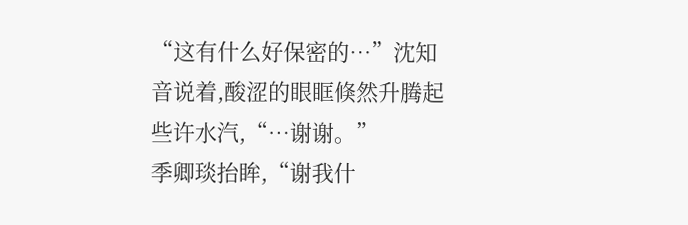“这有什么好保密的…”沈知音说着,酸涩的眼眶倏然升腾起些许水汽,“…谢谢。”
季卿琰抬眸,“谢我什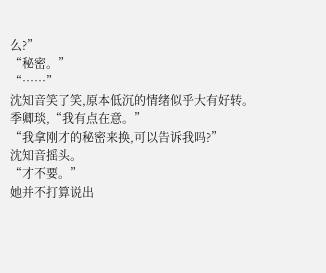么?”
“秘密。”
“……”
沈知音笑了笑,原本低沉的情绪似乎大有好转。
季卿琰,“我有点在意。”
“我拿刚才的秘密来换,可以告诉我吗?”
沈知音摇头。
“才不要。”
她并不打算说出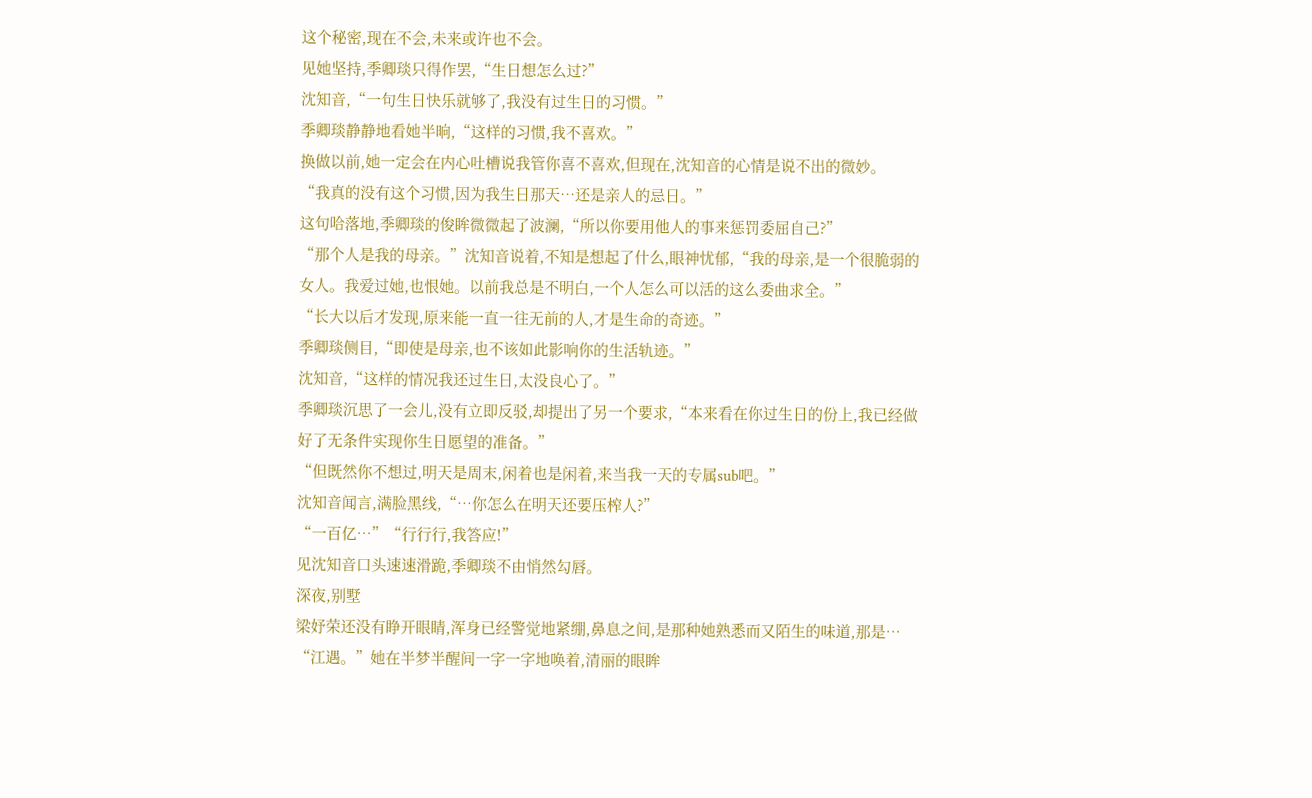这个秘密,现在不会,未来或许也不会。
见她坚持,季卿琰只得作罢,“生日想怎么过?”
沈知音,“一句生日快乐就够了,我没有过生日的习惯。”
季卿琰静静地看她半晌,“这样的习惯,我不喜欢。”
换做以前,她一定会在内心吐槽说我管你喜不喜欢,但现在,沈知音的心情是说不出的微妙。
“我真的没有这个习惯,因为我生日那天…还是亲人的忌日。”
这句哈落地,季卿琰的俊眸微微起了波澜,“所以你要用他人的事来惩罚委屈自己?”
“那个人是我的母亲。”沈知音说着,不知是想起了什么,眼神忧郁,“我的母亲,是一个很脆弱的女人。我爱过她,也恨她。以前我总是不明白,一个人怎么可以活的这么委曲求全。”
“长大以后才发现,原来能一直一往无前的人,才是生命的奇迹。”
季卿琰侧目,“即使是母亲,也不该如此影响你的生活轨迹。”
沈知音,“这样的情况我还过生日,太没良心了。”
季卿琰沉思了一会儿,没有立即反驳,却提出了另一个要求,“本来看在你过生日的份上,我已经做好了无条件实现你生日愿望的准备。”
“但既然你不想过,明天是周末,闲着也是闲着,来当我一天的专属sub吧。”
沈知音闻言,满脸黑线,“…你怎么在明天还要压榨人?”
“一百亿…”“行行行,我答应!”
见沈知音口头速速滑跪,季卿琰不由悄然勾唇。
深夜,别墅
梁妤荣还没有睁开眼睛,浑身已经警觉地紧绷,鼻息之间,是那种她熟悉而又陌生的味道,那是…
“江遇。”她在半梦半醒间一字一字地唤着,清丽的眼眸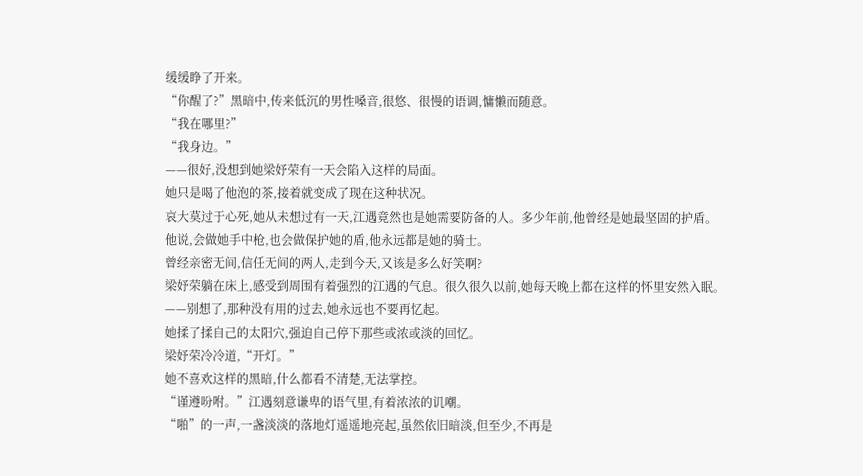缓缓睁了开来。
“你醒了?”黑暗中,传来低沉的男性嗓音,很悠、很慢的语调,慵懒而随意。
“我在哪里?”
“我身边。”
——很好,没想到她梁妤荣有一天会陷入这样的局面。
她只是喝了他泡的茶,接着就变成了现在这种状况。
哀大莫过于心死,她从未想过有一天,江遇竟然也是她需要防备的人。多少年前,他曾经是她最坚固的护盾。
他说,会做她手中枪,也会做保护她的盾,他永远都是她的骑士。
曾经亲密无间,信任无间的两人,走到今天,又该是多么好笑啊?
梁妤荣躺在床上,感受到周围有着强烈的江遇的气息。很久很久以前,她每天晚上都在这样的怀里安然入眠。
——别想了,那种没有用的过去,她永远也不要再忆起。
她揉了揉自己的太阳穴,强迫自己停下那些或浓或淡的回忆。
梁妤荣冷冷道,“开灯。”
她不喜欢这样的黑暗,什么都看不清楚,无法掌控。
“谨遵吩咐。”江遇刻意谦卑的语气里,有着浓浓的讥嘲。
“啪”的一声,一盏淡淡的落地灯遥遥地亮起,虽然依旧暗淡,但至少,不再是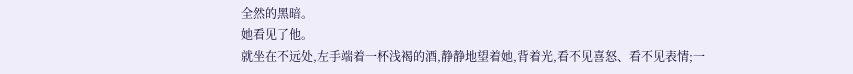全然的黑暗。
她看见了他。
就坐在不远处,左手端着一杯浅褐的酒,静静地望着她,背着光,看不见喜怒、看不见表情;一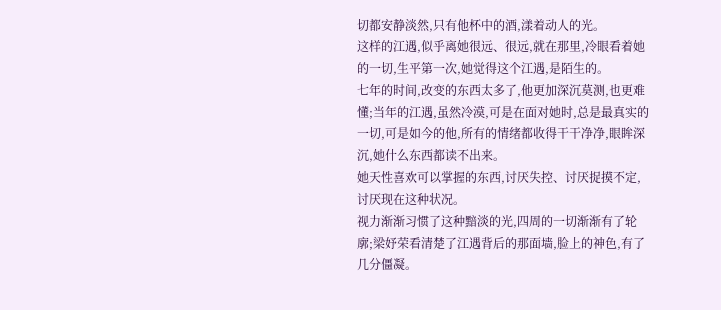切都安静淡然,只有他杯中的酒,漾着动人的光。
这样的江遇,似乎离她很远、很远,就在那里,冷眼看着她的一切,生平第一次,她觉得这个江遇,是陌生的。
七年的时间,改变的东西太多了,他更加深沉莫测,也更难懂;当年的江遇,虽然冷漠,可是在面对她时,总是最真实的一切,可是如今的他,所有的情绪都收得干干净净,眼眸深沉,她什么东西都读不出来。
她天性喜欢可以掌握的东西,讨厌失控、讨厌捉摸不定,讨厌现在这种状况。
视力渐渐习惯了这种黯淡的光,四周的一切渐渐有了轮廓;梁妤荣看清楚了江遇背后的那面墙,脸上的神色,有了几分僵凝。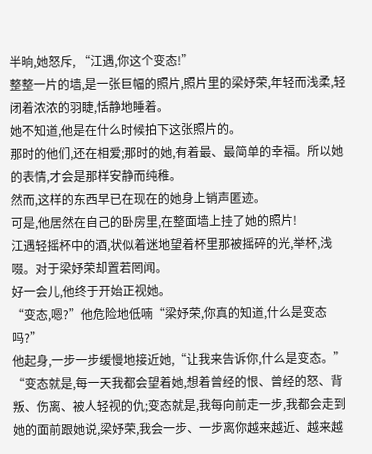半晌,她怒斥, “江遇,你这个变态!”
整整一片的墙,是一张巨幅的照片,照片里的梁妤荣,年轻而浅柔,轻闭着浓浓的羽睫,恬静地睡着。
她不知道,他是在什么时候拍下这张照片的。
那时的他们,还在相爱;那时的她,有着最、最简单的幸福。所以她的表情,才会是那样安静而纯稚。
然而,这样的东西早已在现在的她身上销声匿迹。
可是,他居然在自己的卧房里,在整面墙上挂了她的照片!
江遇轻摇杯中的酒,状似着迷地望着杯里那被摇碎的光,举杯,浅啜。对于梁妤荣却置若罔闻。
好一会儿,他终于开始正视她。
“变态,嗯?”他危险地低喃“梁妤荣,你真的知道,什么是变态吗?”
他起身,一步一步缓慢地接近她,“让我来告诉你,什么是变态。”
“变态就是,每一天我都会望着她,想着曾经的恨、曾经的怒、背叛、伤离、被人轻视的仇;变态就是,我每向前走一步,我都会走到她的面前跟她说,梁妤荣,我会一步、一步离你越来越近、越来越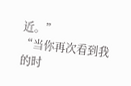近。”
“当你再次看到我的时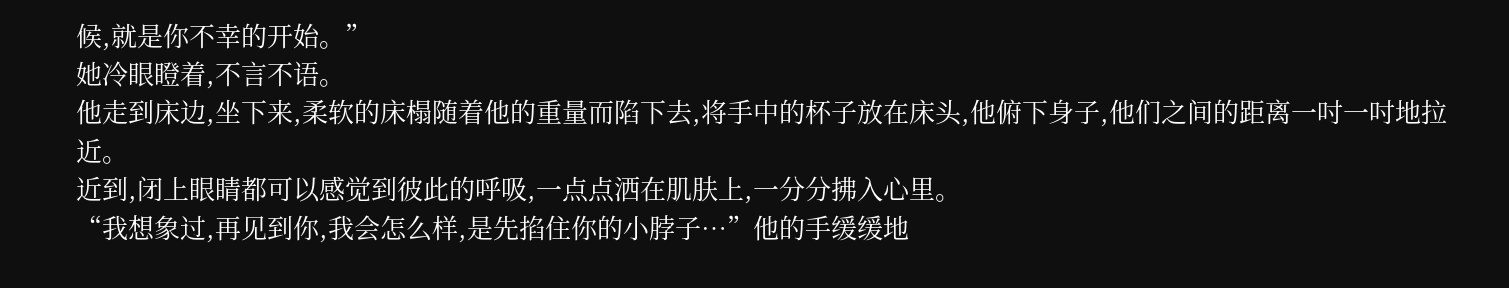候,就是你不幸的开始。”
她冷眼瞪着,不言不语。
他走到床边,坐下来,柔软的床榻随着他的重量而陷下去,将手中的杯子放在床头,他俯下身子,他们之间的距离一吋一吋地拉近。
近到,闭上眼睛都可以感觉到彼此的呼吸,一点点洒在肌肤上,一分分拂入心里。
“我想象过,再见到你,我会怎么样,是先掐住你的小脖子…”他的手缓缓地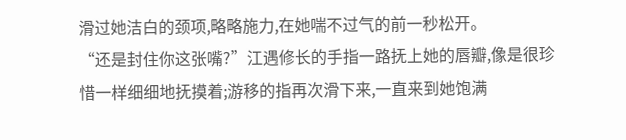滑过她洁白的颈项,略略施力,在她喘不过气的前一秒松开。
“还是封住你这张嘴?”江遇修长的手指一路抚上她的唇瓣,像是很珍惜一样细细地抚摸着;游移的指再次滑下来,一直来到她饱满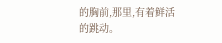的胸前,那里,有着鲜活的跳动。